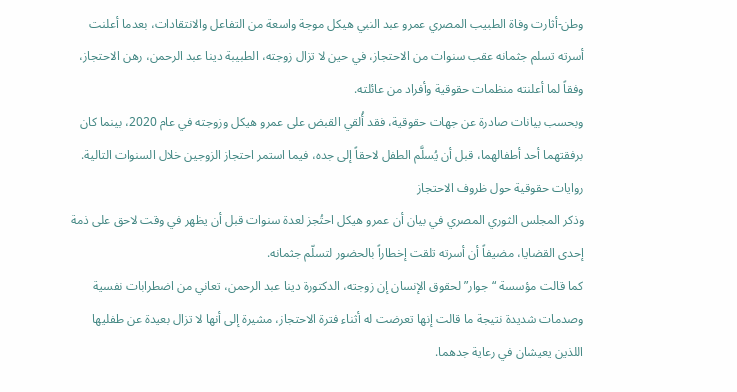وطن-أثارت وفاة الطبيب المصري عمرو عبد النبي هيكل موجة واسعة من التفاعل والانتقادات، بعدما أعلنت أسرته تسلم جثمانه عقب سنوات من الاحتجاز، في حين لا تزال زوجته، الطبيبة دينا عبد الرحمن، رهن الاحتجاز، وفقاً لما أعلنته منظمات حقوقية وأفراد من عائلته.
وبحسب بيانات صادرة عن جهات حقوقية، فقد أُلقي القبض على عمرو هيكل وزوجته في عام 2020، بينما كان برفقتهما أحد أطفالهما، قبل أن يُسلَّم الطفل لاحقاً إلى جده، فيما استمر احتجاز الزوجين خلال السنوات التالية.
روايات حقوقية حول ظروف الاحتجاز
وذكر المجلس الثوري المصري في بيان أن عمرو هيكل احتُجز لعدة سنوات قبل أن يظهر في وقت لاحق على ذمة إحدى القضايا، مضيفاً أن أسرته تلقت إخطاراً بالحضور لتسلّم جثمانه.
كما قالت مؤسسة “جوار” لحقوق الإنسان إن زوجته، الدكتورة دينا عبد الرحمن، تعاني من اضطرابات نفسية وصدمات شديدة نتيجة ما قالت إنها تعرضت له أثناء فترة الاحتجاز، مشيرة إلى أنها لا تزال بعيدة عن طفليها اللذين يعيشان في رعاية جدهما.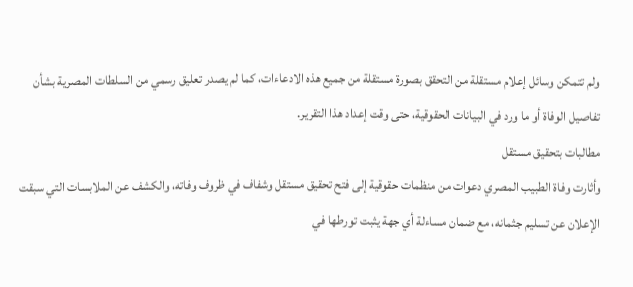ولم تتمكن وسائل إعلام مستقلة من التحقق بصورة مستقلة من جميع هذه الادعاءات، كما لم يصدر تعليق رسمي من السلطات المصرية بشأن تفاصيل الوفاة أو ما ورد في البيانات الحقوقية، حتى وقت إعداد هذا التقرير.
مطالبات بتحقيق مستقل
وأثارت وفاة الطبيب المصري دعوات من منظمات حقوقية إلى فتح تحقيق مستقل وشفاف في ظروف وفاته، والكشف عن الملابسات التي سبقت الإعلان عن تسليم جثمانه، مع ضمان مساءلة أي جهة يثبت تورطها في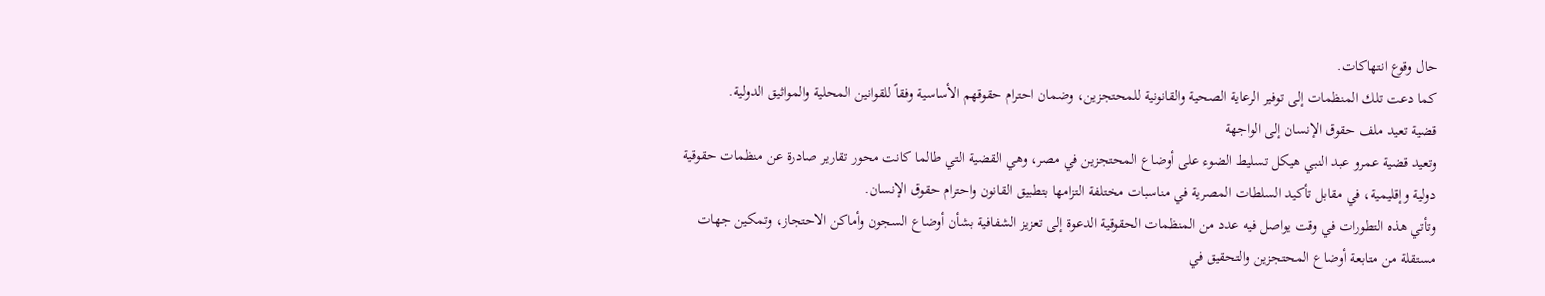حال وقوع انتهاكات.
كما دعت تلك المنظمات إلى توفير الرعاية الصحية والقانونية للمحتجزين، وضمان احترام حقوقهم الأساسية وفقاً للقوانين المحلية والمواثيق الدولية.
قضية تعيد ملف حقوق الإنسان إلى الواجهة
وتعيد قضية عمرو عبد النبي هيكل تسليط الضوء على أوضاع المحتجزين في مصر، وهي القضية التي طالما كانت محور تقارير صادرة عن منظمات حقوقية دولية وإقليمية، في مقابل تأكيد السلطات المصرية في مناسبات مختلفة التزامها بتطبيق القانون واحترام حقوق الإنسان.
وتأتي هذه التطورات في وقت يواصل فيه عدد من المنظمات الحقوقية الدعوة إلى تعزيز الشفافية بشأن أوضاع السجون وأماكن الاحتجاز، وتمكين جهات مستقلة من متابعة أوضاع المحتجزين والتحقيق في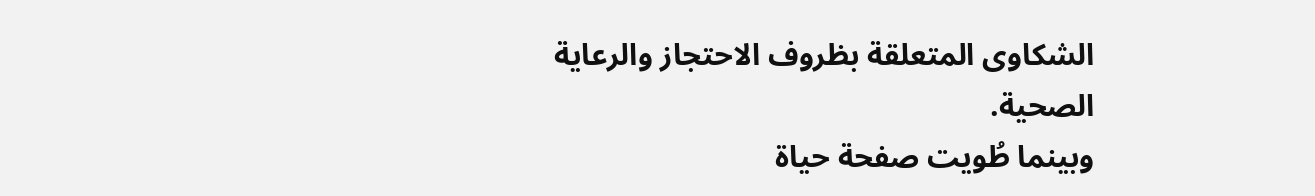الشكاوى المتعلقة بظروف الاحتجاز والرعاية الصحية.
وبينما طُويت صفحة حياة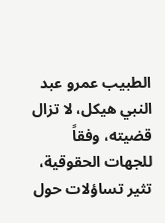الطبيب عمرو عبد النبي هيكل، لا تزال قضيته، وفقاً للجهات الحقوقية، تثير تساؤلات حول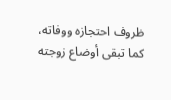ظروف احتجازه ووفاته، كما تبقى أوضاع زوجته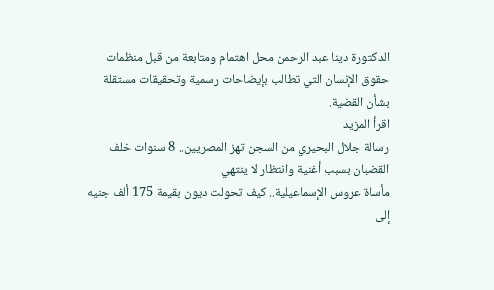الدكتورة دينا عبد الرحمن محل اهتمام ومتابعة من قبل منظمات حقوق الإنسان التي تطالب بإيضاحات رسمية وتحقيقات مستقلة بشأن القضية.
اقرأ المزيد
رسالة جلال البحيري من السجن تهز المصريين.. 8 سنوات خلف القضبان بسبب أغنية وانتظار لا ينتهي
مأساة عروس الإسماعيلية.. كيف تحولت ديون بقيمة 175 ألف جنيه إلى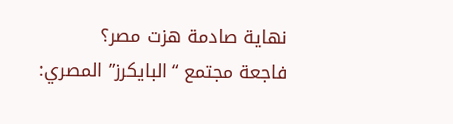نهاية صادمة هزت مصر؟
فاجعة مجتمع “البايكرز” المصري: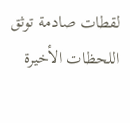لقطات صادمة توثق اللحظات الأخيرة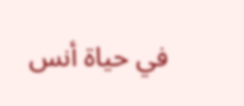في حياة أنس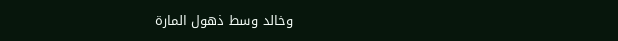وخالد وسط ذهول المارة